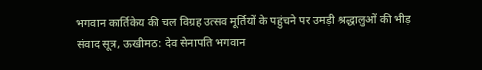भगवान कार्तिकेय की चल विग्रह उत्सव मूर्तियों के पहुंचने पर उमड़ी श्रद्धालुओं की भीड़
संवाद सूत्र, ऊखीमठ: देव सेनापति भगवान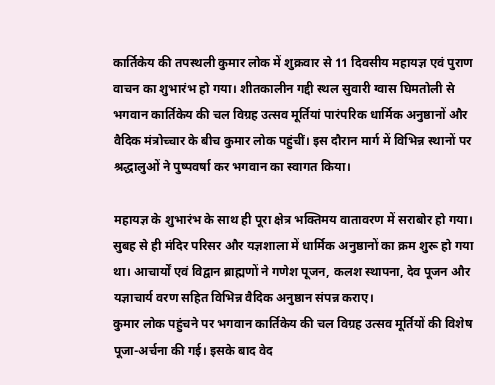कार्तिकेय की तपस्थली कुमार लोक में शुक्रवार से 11 दिवसीय महायज्ञ एवं पुराण वाचन का शुभारंभ हो गया। शीतकालीन गद्दी स्थल सुवारी ग्वास घिमतोली से भगवान कार्तिकेय की चल विग्रह उत्सव मूर्तियां पारंपरिक धार्मिक अनुष्ठानों और वैदिक मंत्रोच्चार के बीच कुमार लोक पहुंचीं। इस दौरान मार्ग में विभिन्न स्थानों पर श्रद्धालुओं ने पुष्पवर्षा कर भगवान का स्वागत किया।

महायज्ञ के शुभारंभ के साथ ही पूरा क्षेत्र भक्तिमय वातावरण में सराबोर हो गया। सुबह से ही मंदिर परिसर और यज्ञशाला में धार्मिक अनुष्ठानों का क्रम शुरू हो गया था। आचार्यों एवं विद्वान ब्राह्मणों ने गणेश पूजन, कलश स्थापना, देव पूजन और यज्ञाचार्य वरण सहित विभिन्न वैदिक अनुष्ठान संपन्न कराए।
कुमार लोक पहुंचने पर भगवान कार्तिकेय की चल विग्रह उत्सव मूर्तियों की विशेष पूजा-अर्चना की गई। इसके बाद वेद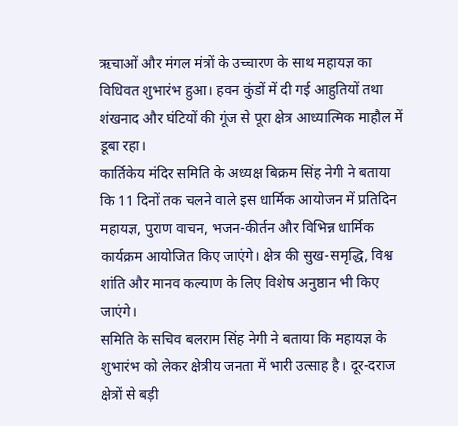ऋचाओं और मंगल मंत्रों के उच्चारण के साथ महायज्ञ का विधिवत शुभारंभ हुआ। हवन कुंडों में दी गई आहुतियों तथा शंखनाद और घंटियों की गूंज से पूरा क्षेत्र आध्यात्मिक माहौल में डूबा रहा।
कार्तिकेय मंदिर समिति के अध्यक्ष बिक्रम सिंह नेगी ने बताया कि 11 दिनों तक चलने वाले इस धार्मिक आयोजन में प्रतिदिन महायज्ञ, पुराण वाचन, भजन-कीर्तन और विभिन्न धार्मिक कार्यक्रम आयोजित किए जाएंगे। क्षेत्र की सुख-समृद्धि, विश्व शांति और मानव कल्याण के लिए विशेष अनुष्ठान भी किए जाएंगे।
समिति के सचिव बलराम सिंह नेगी ने बताया कि महायज्ञ के शुभारंभ को लेकर क्षेत्रीय जनता में भारी उत्साह है। दूर-दराज क्षेत्रों से बड़ी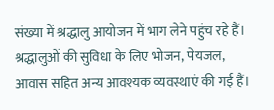संख्या में श्रद्धालु आयोजन में भाग लेने पहुंच रहे हैं। श्रद्धालुओं की सुविधा के लिए भोजन, पेयजल, आवास सहित अन्य आवश्यक व्यवस्थाएं की गई हैं।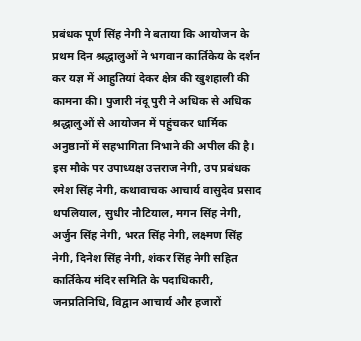प्रबंधक पूर्ण सिंह नेगी ने बताया कि आयोजन के प्रथम दिन श्रद्धालुओं ने भगवान कार्तिकेय के दर्शन कर यज्ञ में आहुतियां देकर क्षेत्र की खुशहाली की कामना की। पुजारी नंदू पुरी ने अधिक से अधिक श्रद्धालुओं से आयोजन में पहुंचकर धार्मिक अनुष्ठानों में सहभागिता निभाने की अपील की है।
इस मौके पर उपाध्यक्ष उत्तराज नेगी, उप प्रबंधक रमेश सिंह नेगी, कथावाचक आचार्य वासुदेव प्रसाद थपलियाल, सुधीर नौटियाल, मगन सिंह नेगी, अर्जुन सिंह नेगी, भरत सिंह नेगी, लक्ष्मण सिंह नेगी, दिनेश सिंह नेगी, शंकर सिंह नेगी सहित कार्तिकेय मंदिर समिति के पदाधिकारी, जनप्रतिनिधि, विद्वान आचार्य और हजारों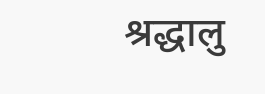श्रद्धालु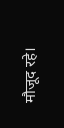मौजूद रहे।